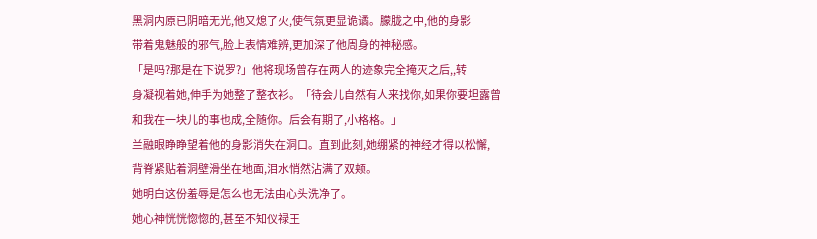黑洞内原已阴暗无光,他又熄了火,使气氛更显诡谲。朦胧之中,他的身影
带着鬼魅般的邪气,脸上表情难辨,更加深了他周身的神秘感。
「是吗?那是在下说罗?」他将现场曾存在两人的迹象完全掩灭之后,,转
身凝视着她,伸手为她整了整衣衫。「待会儿自然有人来找你,如果你要坦露曾
和我在一块儿的事也成,全随你。后会有期了,小格格。」
兰融眼睁睁望着他的身影消失在洞口。直到此刻,她绷紧的神经才得以松懈,
背脊紧贴着洞壁滑坐在地面,泪水悄然沾满了双颊。
她明白这份羞辱是怎么也无法由心头洗净了。
她心神恍恍惚惚的,甚至不知仪禄王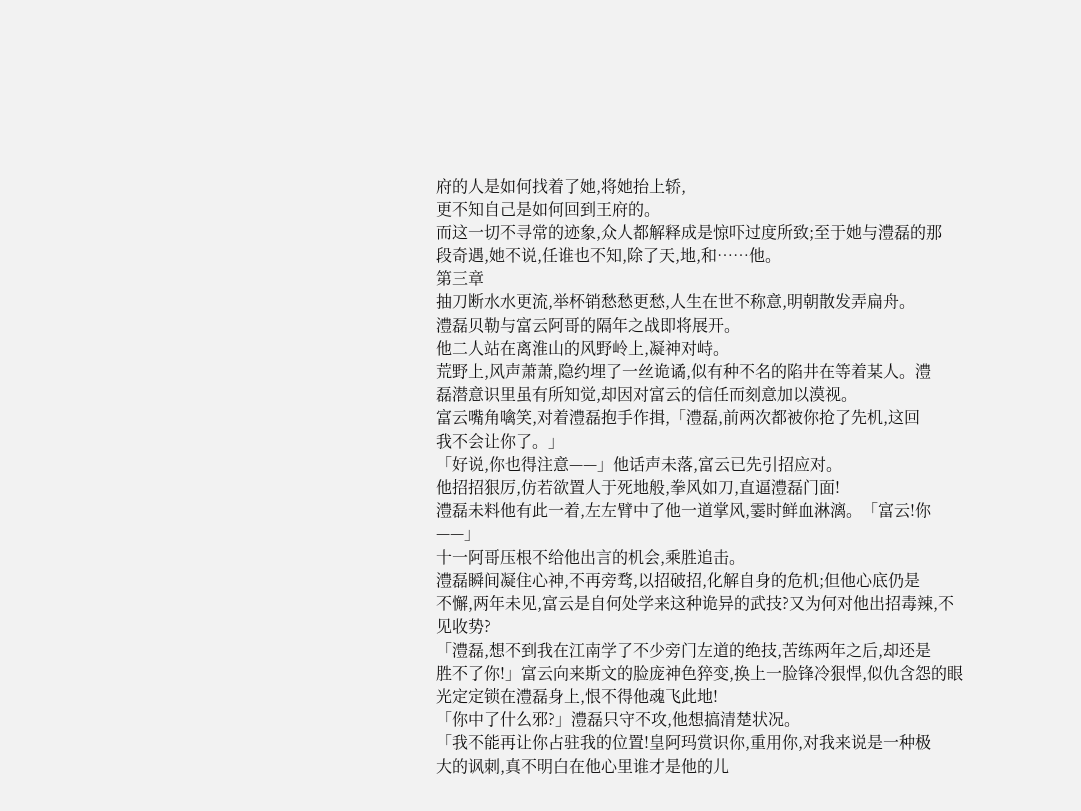府的人是如何找着了她,将她抬上轿,
更不知自己是如何回到王府的。
而这一切不寻常的迹象,众人都解释成是惊吓过度所致;至于她与澧磊的那
段奇遇,她不说,任谁也不知,除了天,地,和……他。
第三章
抽刀断水水更流,举杯销愁愁更愁,人生在世不称意,明朝散发弄扁舟。
澧磊贝勒与富云阿哥的隔年之战即将展开。
他二人站在离淮山的风野岭上,凝神对峙。
荒野上,风声萧萧,隐约埋了一丝诡谲,似有种不名的陷井在等着某人。澧
磊潜意识里虽有所知觉,却因对富云的信任而刻意加以漠视。
富云嘴角噙笑,对着澧磊抱手作揖,「澧磊,前两次都被你抢了先机,这回
我不会让你了。」
「好说,你也得注意——」他话声未落,富云已先引招应对。
他招招狠厉,仿若欲置人于死地般,拳风如刀,直逼澧磊门面!
澧磊未料他有此一着,左左臂中了他一道掌风,霎时鲜血淋漓。「富云!你
——」
十一阿哥压根不给他出言的机会,乘胜追击。
澧磊瞬间凝住心神,不再旁骛,以招破招,化解自身的危机;但他心底仍是
不懈,两年未见,富云是自何处学来这种诡异的武技?又为何对他出招毒辣,不
见收势?
「澧磊,想不到我在江南学了不少旁门左道的绝技,苦练两年之后,却还是
胜不了你!」富云向来斯文的脸庞神色猝变,换上一脸锋冷狠悍,似仇含怨的眼
光定定锁在澧磊身上,恨不得他魂飞此地!
「你中了什么邪?」澧磊只守不攻,他想搞清楚状况。
「我不能再让你占驻我的位置!皇阿玛赏识你,重用你,对我来说是一种极
大的讽刺,真不明白在他心里谁才是他的儿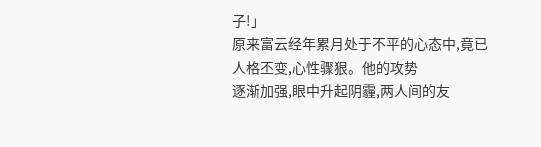子!」
原来富云经年累月处于不平的心态中,竟已人格丕变,心性骤狠。他的攻势
逐渐加强,眼中升起阴霾,两人间的友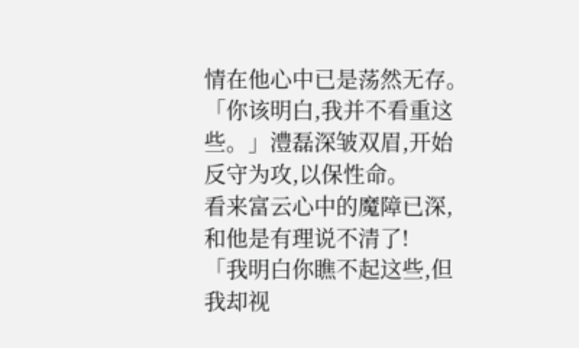情在他心中已是荡然无存。
「你该明白,我并不看重这些。」澧磊深皱双眉,开始反守为攻,以保性命。
看来富云心中的魔障已深,和他是有理说不清了!
「我明白你瞧不起这些,但我却视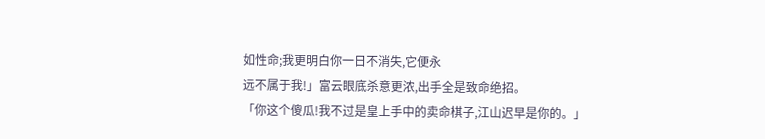如性命;我更明白你一日不消失,它便永
远不属于我!」富云眼底杀意更浓,出手全是致命绝招。
「你这个傻瓜!我不过是皇上手中的卖命棋子,江山迟早是你的。」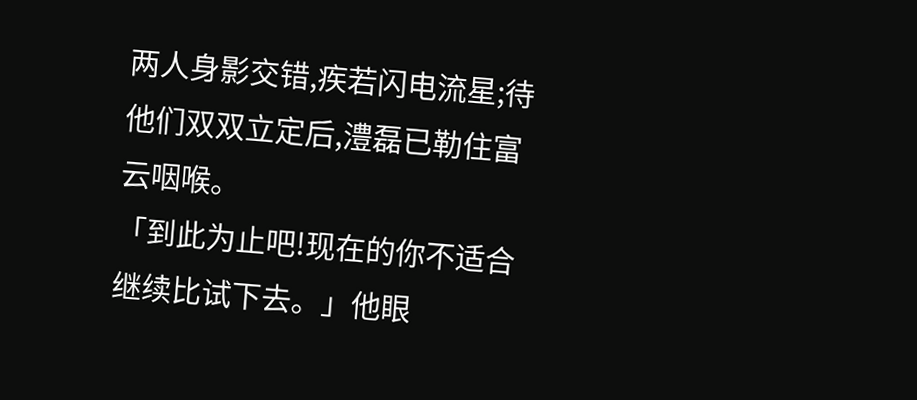两人身影交错,疾若闪电流星;待他们双双立定后,澧磊已勒住富云咽喉。
「到此为止吧!现在的你不适合继续比试下去。」他眼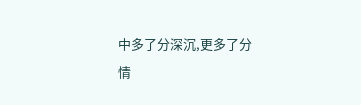中多了分深沉,更多了分
情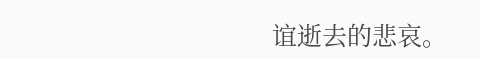谊逝去的悲哀。